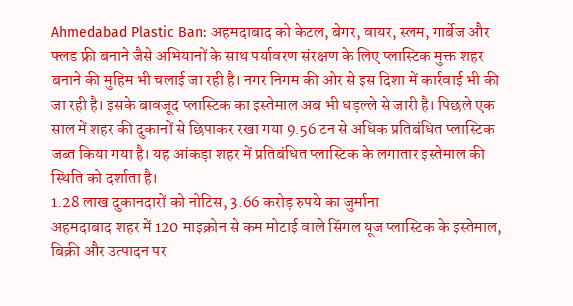Ahmedabad Plastic Ban: अहमदाबाद को केटल, बेगर, वायर, स्लम, गार्बेज और फ्लड फ्री बनाने जैसे अभियानों के साथ पर्यावरण संरक्षण के लिए प्लास्टिक मुक्त शहर बनाने की मुहिम भी चलाई जा रही है। नगर निगम की ओर से इस दिशा में कार्रवाई भी की जा रही है। इसके बावजूद प्लास्टिक का इस्तेमाल अब भी धड़ल्ले से जारी है। पिछले एक साल में शहर की दुकानों से छिपाकर रखा गया 9.56 टन से अधिक प्रतिबंधित प्लास्टिक जब्त किया गया है। यह आंकड़ा शहर में प्रतिबंधित प्लास्टिक के लगातार इस्तेमाल की स्थिति को दर्शाता है।
1.28 लाख दुकानदारों को नोटिस, 3.66 करोड़ रुपये का जुर्माना
अहमदाबाद शहर में 120 माइक्रोन से कम मोटाई वाले सिंगल यूज प्लास्टिक के इस्तेमाल, बिक्री और उत्पादन पर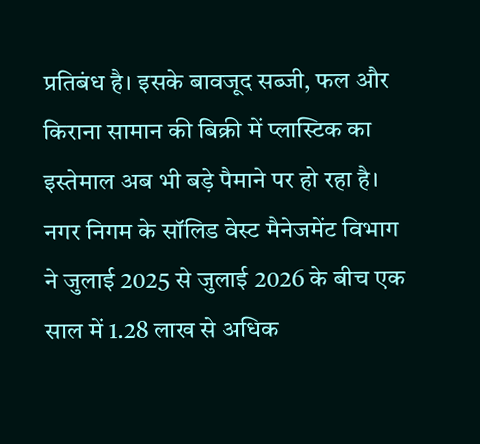प्रतिबंध है। इसके बावजूद सब्जी, फल और किराना सामान की बिक्री में प्लास्टिक का इस्तेमाल अब भी बड़े पैमाने पर हो रहा है।
नगर निगम के सॉलिड वेस्ट मैनेजमेंट विभाग ने जुलाई 2025 से जुलाई 2026 के बीच एक साल में 1.28 लाख से अधिक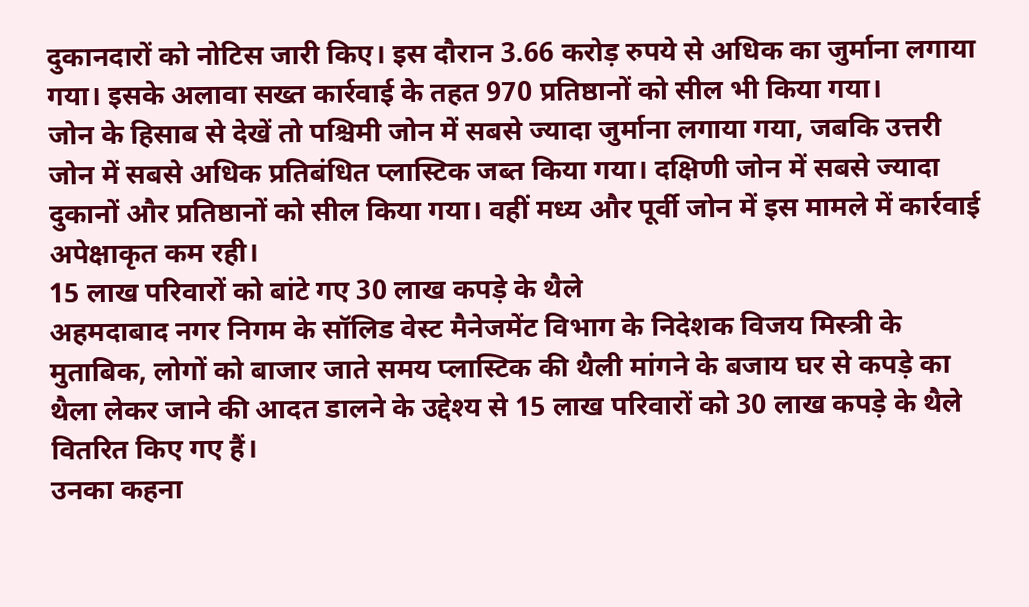दुकानदारों को नोटिस जारी किए। इस दौरान 3.66 करोड़ रुपये से अधिक का जुर्माना लगाया गया। इसके अलावा सख्त कार्रवाई के तहत 970 प्रतिष्ठानों को सील भी किया गया।
जोन के हिसाब से देखें तो पश्चिमी जोन में सबसे ज्यादा जुर्माना लगाया गया, जबकि उत्तरी जोन में सबसे अधिक प्रतिबंधित प्लास्टिक जब्त किया गया। दक्षिणी जोन में सबसे ज्यादा दुकानों और प्रतिष्ठानों को सील किया गया। वहीं मध्य और पूर्वी जोन में इस मामले में कार्रवाई अपेक्षाकृत कम रही।
15 लाख परिवारों को बांटे गए 30 लाख कपड़े के थैले
अहमदाबाद नगर निगम के सॉलिड वेस्ट मैनेजमेंट विभाग के निदेशक विजय मिस्त्री के मुताबिक, लोगों को बाजार जाते समय प्लास्टिक की थैली मांगने के बजाय घर से कपड़े का थैला लेकर जाने की आदत डालने के उद्देश्य से 15 लाख परिवारों को 30 लाख कपड़े के थैले वितरित किए गए हैं।
उनका कहना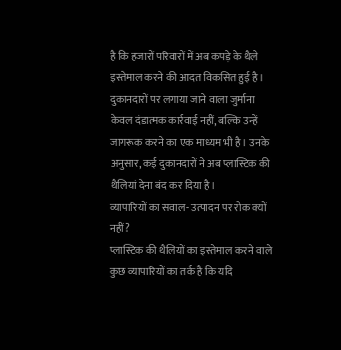है कि हजारों परिवारों में अब कपड़े के थैले इस्तेमाल करने की आदत विकसित हुई है। दुकानदारों पर लगाया जाने वाला जुर्माना केवल दंडात्मक कार्रवाई नहीं, बल्कि उन्हें जागरूक करने का एक माध्यम भी है। उनके अनुसार, कई दुकानदारों ने अब प्लास्टिक की थैलियां देना बंद कर दिया है।
व्यापारियों का सवाल- उत्पादन पर रोक क्यों नहीं?
प्लास्टिक की थैलियों का इस्तेमाल करने वाले कुछ व्यापारियों का तर्क है कि यदि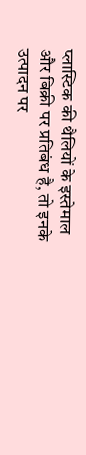प्लास्टिक की थैलियों के इस्तेमाल और बिक्री पर प्रतिबंध है, तो इनके उत्पादन पर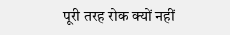पूरी तरह रोक क्यों नहीं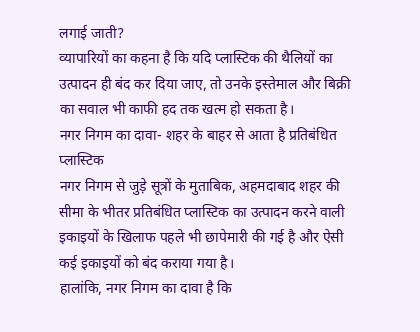लगाई जाती?
व्यापारियों का कहना है कि यदि प्लास्टिक की थैलियों का उत्पादन ही बंद कर दिया जाए, तो उनके इस्तेमाल और बिक्री का सवाल भी काफी हद तक खत्म हो सकता है।
नगर निगम का दावा- शहर के बाहर से आता है प्रतिबंधित प्लास्टिक
नगर निगम से जुड़े सूत्रों के मुताबिक, अहमदाबाद शहर की सीमा के भीतर प्रतिबंधित प्लास्टिक का उत्पादन करने वाली इकाइयों के खिलाफ पहले भी छापेमारी की गई है और ऐसी कई इकाइयों को बंद कराया गया है।
हालांकि, नगर निगम का दावा है कि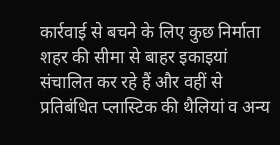कार्रवाई से बचने के लिए कुछ निर्माता शहर की सीमा से बाहर इकाइयां संचालित कर रहे हैं और वहीं से प्रतिबंधित प्लास्टिक की थैलियां व अन्य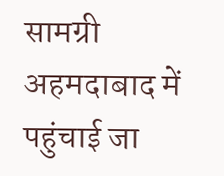सामग्री अहमदाबाद में पहुंचाई जा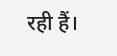रही हैं।